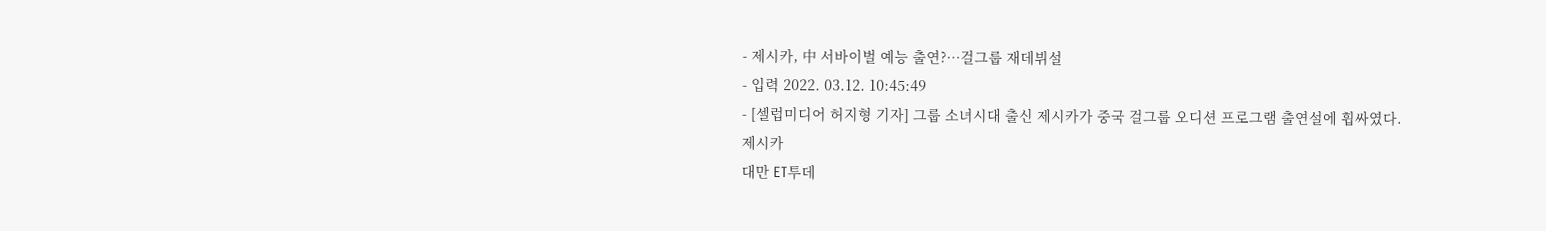- 제시카, 中 서바이벌 예능 출연?…걸그룹 재데뷔설
- 입력 2022. 03.12. 10:45:49
- [셀럽미디어 허지형 기자] 그룹 소녀시대 출신 제시카가 중국 걸그룹 오디션 프로그램 출연설에 휩싸였다.
제시카
대만 ET투데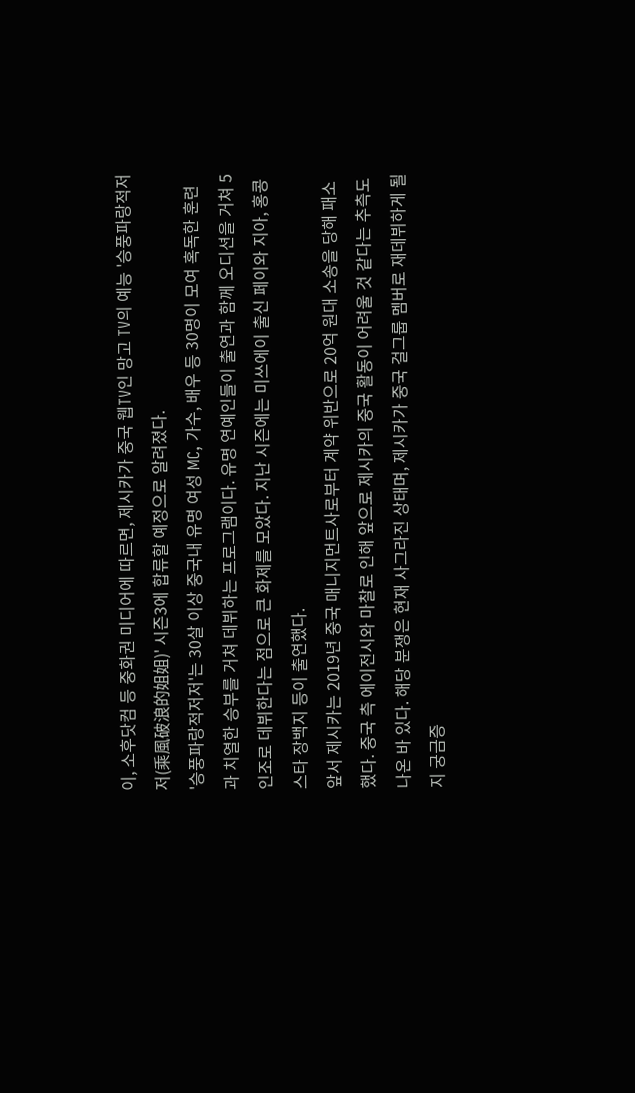이, 소후닷컴 등 중화권 미디어에 따르면, 제시카가 중국 웹TV인 망고 TV의 예능 '승풍파랑적저저(乘風破浪的姐姐)' 시즌3에 합류할 예정으로 알려졌다.
'승풍파랑적저저'는 30살 이상 중국내 유명 여성 MC, 가수, 배우 등 30명이 모여 혹독한 훈련과 치열한 승부를 거쳐 데뷔하는 프로그램이다. 유명 연예인들이 출연과 함께 오디션을 거쳐 5인조로 데뷔한다는 점으로 큰 화제를 모았다. 지난 시즌에는 미쓰에이 출신 페이와 지아, 홍콩 스타 장백지 등이 출연했다.
앞서 제시카는 2019년 중국 매니지먼트사로부터 계약 위반으로 20억 원대 소송을 당해 패소했다. 중국 측 에이전시와 마찰로 인해 앞으로 제시카의 중국 활동이 어려울 것 같다는 추측도 나온 바 있다. 해당 분쟁은 현재 사그라진 상태며, 제시카가 중국 걸그룹 멤버로 재데뷔하게 될지 궁금증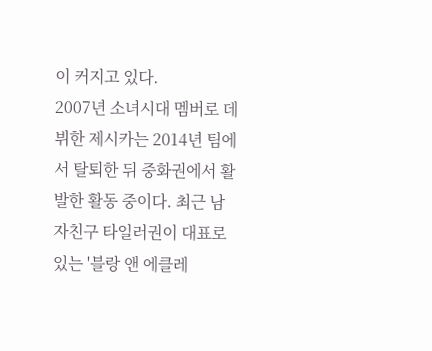이 커지고 있다.
2007년 소녀시대 멤버로 데뷔한 제시카는 2014년 팀에서 탈퇴한 뒤 중화권에서 활발한 활동 중이다. 최근 남자친구 타일러권이 대표로 있는 '블랑 앤 에클레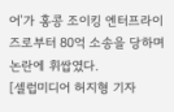어'가 홍콩 조이킹 엔터프라이즈로부터 80억 소송을 당하며 논란에 휘쌉였다.
[셀럽미디어 허지형 기자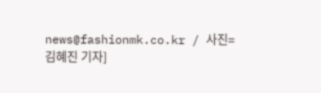news@fashionmk.co.kr / 사진=김혜진 기자]